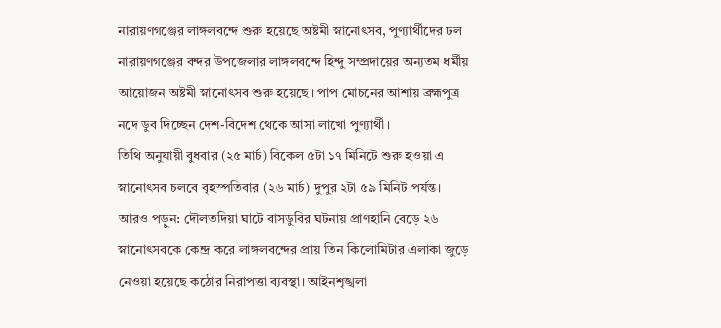নারায়ণগঞ্জের লাঙ্গলবন্দে শুরু হয়েছে অষ্টমী স্নানোৎসব, পুণ্যার্থীদের ঢল
নারায়ণগঞ্জের বন্দর উপজেলার লাঙ্গলবন্দে হিন্দু সম্প্রদায়ের অন্যতম ধর্মীয় আয়োজন অষ্টমী স্নানোৎসব শুরু হয়েছে। পাপ মোচনের আশায় ব্রহ্মপুত্র নদে ডুব দিচ্ছেন দেশ-বিদেশ থেকে আসা লাখো পুণ্যার্থী।
তিথি অনুযায়ী বুধবার (২৫ মার্চ) বিকেল ৫টা ১৭ মিনিটে শুরু হওয়া এ স্নানোৎসব চলবে বৃহস্পতিবার (২৬ মার্চ) দুপুর ২টা ৫৯ মিনিট পর্যন্ত।
আরও পড়ুন: দৌলতদিয়া ঘাটে বাসডুবির ঘটনায় প্রাণহানি বেড়ে ২৬
স্নানোৎসবকে কেন্দ্র করে লাঙ্গলবন্দের প্রায় তিন কিলোমিটার এলাকা জুড়ে নেওয়া হয়েছে কঠোর নিরাপত্তা ব্যবস্থা। আইনশৃঙ্খলা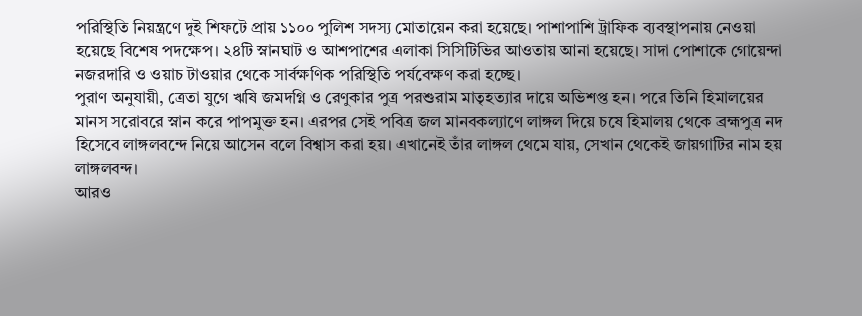পরিস্থিতি নিয়ন্ত্রণে দুই শিফটে প্রায় ১১০০ পুলিশ সদস্য মোতায়েন করা হয়েছে। পাশাপাশি ট্রাফিক ব্যবস্থাপনায় নেওয়া হয়েছে বিশেষ পদক্ষেপ। ২৪টি স্নানঘাট ও আশপাশের এলাকা সিসিটিভির আওতায় আনা হয়েছে। সাদা পোশাকে গোয়েন্দা নজরদারি ও ওয়াচ টাওয়ার থেকে সার্বক্ষণিক পরিস্থিতি পর্যবেক্ষণ করা হচ্ছে।
পুরাণ অনুযায়ী, ত্রেতা যুগে ঋষি জমদগ্নি ও রেণুকার পুত্র পরশুরাম মাতৃহত্যার দায়ে অভিশপ্ত হন। পরে তিনি হিমালয়ের মানস সরোবরে স্নান করে পাপমুক্ত হন। এরপর সেই পবিত্র জল মানবকল্যাণে লাঙ্গল দিয়ে চষে হিমালয় থেকে ব্রহ্মপুত্র নদ হিসেবে লাঙ্গলবন্দে নিয়ে আসেন বলে বিশ্বাস করা হয়। এখানেই তাঁর লাঙ্গল থেমে যায়, সেখান থেকেই জায়গাটির নাম হয় লাঙ্গলবন্দ।
আরও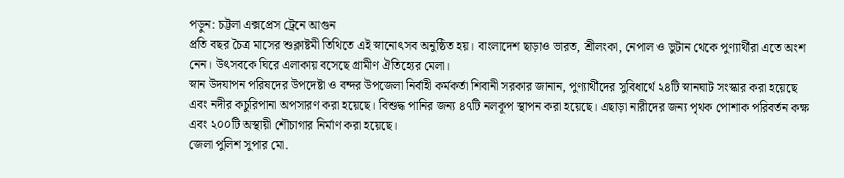পড়ুন: চট্টলা এক্সপ্রেস ট্রেনে আগুন
প্রতি বছর চৈত্র মাসের শুক্লাষ্টমী তিথিতে এই স্নানোৎসব অনুষ্ঠিত হয়। বাংলাদেশ ছাড়াও ভারত, শ্রীলংকা, নেপাল ও ভুটান থেকে পুণ্যার্থীরা এতে অংশ নেন। উৎসবকে ঘিরে এলাকায় বসেছে গ্রামীণ ঐতিহ্যের মেলা।
স্নান উদযাপন পরিষদের উপদেষ্টা ও বন্দর উপজেলা নির্বাহী কর্মকর্তা শিবানী সরকার জানান, পুণ্যার্থীদের সুবিধার্থে ২৪টি স্নানঘাট সংস্কার করা হয়েছে এবং নদীর কচুরিপানা অপসারণ করা হয়েছে। বিশুদ্ধ পানির জন্য ৪৭টি নলকূপ স্থাপন করা হয়েছে। এছাড়া নারীদের জন্য পৃথক পোশাক পরিবর্তন কক্ষ এবং ২০০টি অস্থায়ী শৌচাগার নির্মাণ করা হয়েছে।
জেলা পুলিশ সুপার মো.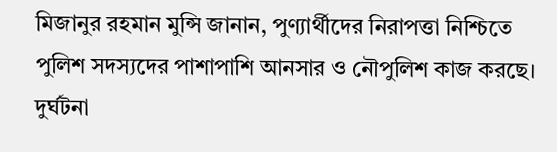মিজানুর রহমান মুন্সি জানান, পুণ্যার্থীদের নিরাপত্তা নিশ্চিতে পুলিশ সদস্যদের পাশাপাশি আনসার ও নৌপুলিশ কাজ করছে। দুর্ঘটনা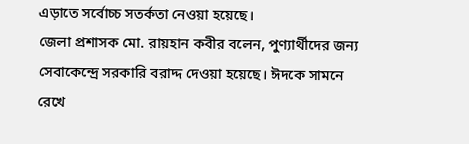এড়াতে সর্বোচ্চ সতর্কতা নেওয়া হয়েছে।
জেলা প্রশাসক মো. রায়হান কবীর বলেন, পুণ্যার্থীদের জন্য সেবাকেন্দ্রে সরকারি বরাদ্দ দেওয়া হয়েছে। ঈদকে সামনে রেখে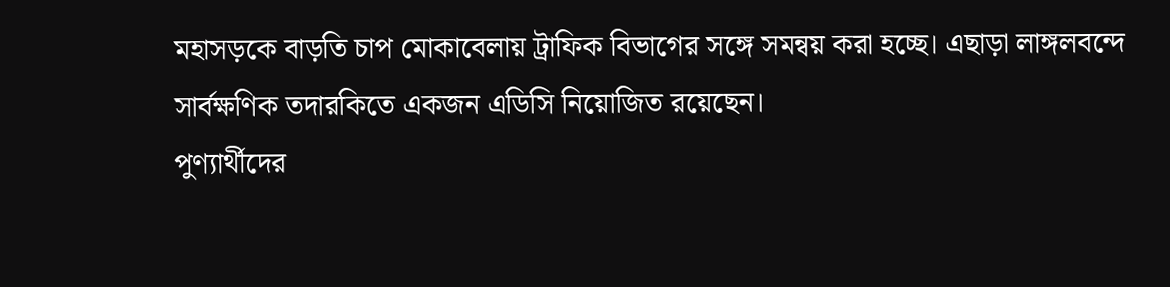মহাসড়কে বাড়তি চাপ মোকাবেলায় ট্রাফিক বিভাগের সঙ্গে সমন্বয় করা হচ্ছে। এছাড়া লাঙ্গলবন্দে সার্বক্ষণিক তদারকিতে একজন এডিসি নিয়োজিত রয়েছেন।
পুণ্যার্থীদের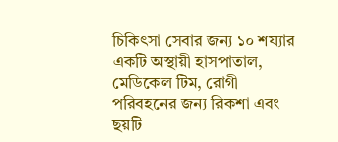চিকিৎসা সেবার জন্য ১০ শয্যার একটি অস্থায়ী হাসপাতাল, মেডিকেল টিম, রোগী পরিবহনের জন্য রিকশা এবং ছয়টি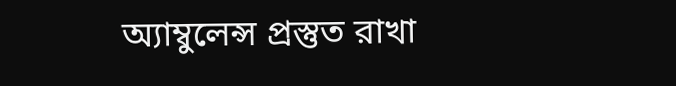অ্যাম্বুলেন্স প্রস্তুত রাখা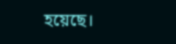হয়েছে।